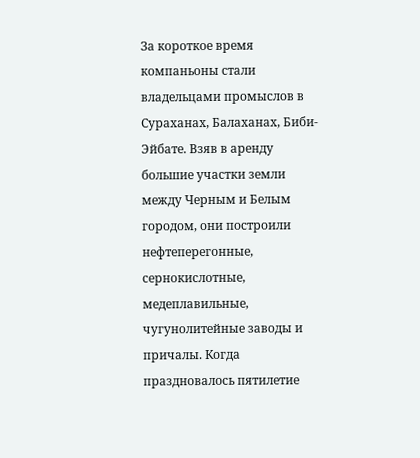За короткое время компаньоны стали владельцами промыслов в Сураханах, Балаханах, Биби-Эйбате. Взяв в аренду большие участки земли между Черным и Белым городом, они построили нефтеперегонные, сернокислотные, медеплавильные, чугунолитейные заводы и причалы. Когда праздновалось пятилетие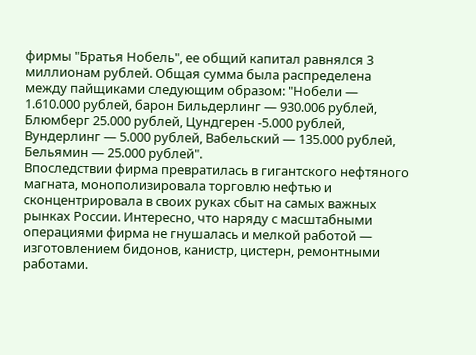фирмы "Братья Нобель", ее общий капитал равнялся 3 миллионам рублей. Общая сумма была распределена между пайщиками следующим образом: "Нобели — 1.610.000 рублей, барон Бильдерлинг — 930.006 рублей, Блюмберг 25.000 рублей, Цундгерен -5.000 рублей, Вундерлинг — 5.000 рублей, Вабельский — 135.000 рублей, Бельямин — 25.000 рублей".
Впоследствии фирма превратилась в гигантского нефтяного магната, монополизировала торговлю нефтью и сконцентрировала в своих руках сбыт на самых важных рынках России. Интересно, что наряду с масштабными операциями фирма не гнушалась и мелкой работой — изготовлением бидонов, канистр, цистерн, ремонтными работами.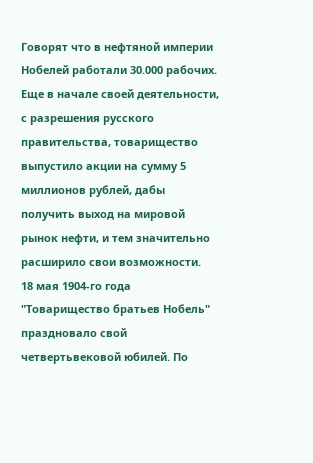Говорят что в нефтяной империи Нобелей работали 30.000 рабочих. Еще в начале своей деятельности, с разрешения русского правительства, товарищество выпустило акции на сумму 5 миллионов рублей, дабы получить выход на мировой рынок нефти, и тем значительно расширило свои возможности.
18 мая 1904-го года "Товарищество братьев Нобель" праздновало свой четвертьвековой юбилей. По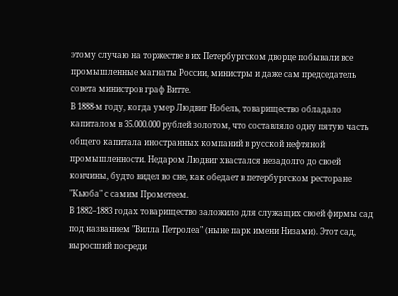этому случаю на торжестве в их Петербургском дворце побывали все промышленные магнаты России, министры и даже сам председатель совета министров граф Витте.
В 1888-м году, когда умер Людвиг Нобель, товарищество обладало капиталом в 35.000.000 рублей золотом, что составляло одну пятую часть общего капитала иностранных компаний в русской нефтяной промышленности. Недаром Людвиг хвастался незадолго до своей кончины, будто видел во сне, как обедает в петербургском ресторане "Кьюба" с самим Прометеем.
В 1882–1883 годах товарищество заложило для служащих своей фирмы сад под названием "Вилла Петролеа" (ныне парк имени Низами). Этот сад, выросший посреди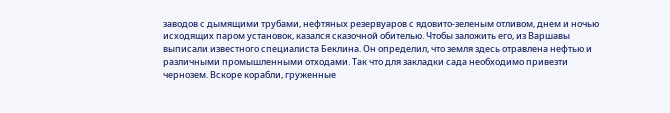заводов с дымящими трубами, нефтяных резервуаров с ядовито-зеленым отливом, днем и ночью исходящих паром установок, казался сказочной обителью. Чтобы заложить его, из Варшавы выписали известного специалиста Беклина. Он определил, что земля здесь отравлена нефтью и различными промышленными отходами. Так что для закладки сада необходимо привезти чернозем. Вскоре корабли, груженные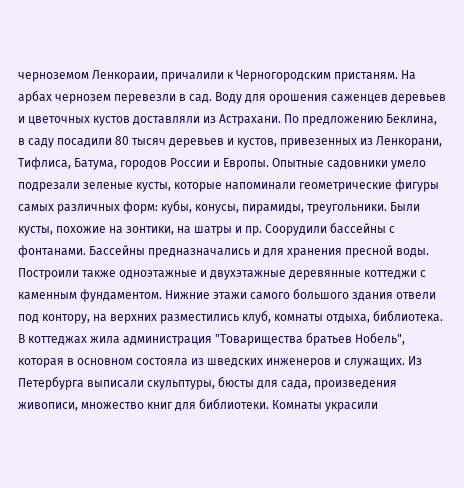черноземом Ленкораии, причалили к Черногородским пристаням. На арбах чернозем перевезли в сад. Воду для орошения саженцев деревьев и цветочных кустов доставляли из Астрахани. По предложению Беклина, в саду посадили 80 тысяч деревьев и кустов, привезенных из Ленкорани, Тифлиса, Батума, городов России и Европы. Опытные садовники умело подрезали зеленые кусты, которые напоминали геометрические фигуры самых различных форм: кубы, конусы, пирамиды, треугольники. Были кусты, похожие на зонтики, на шатры и пр. Соорудили бассейны с фонтанами. Бассейны предназначались и для хранения пресной воды.
Построили также одноэтажные и двухэтажные деревянные коттеджи с каменным фундаментом. Нижние этажи самого большого здания отвели под контору, на верхних разместились клуб, комнаты отдыха, библиотека. В коттеджах жила администрация "Товарищества братьев Нобель", которая в основном состояла из шведских инженеров и служащих. Из Петербурга выписали скульптуры, бюсты для сада, произведения живописи, множество книг для библиотеки. Комнаты украсили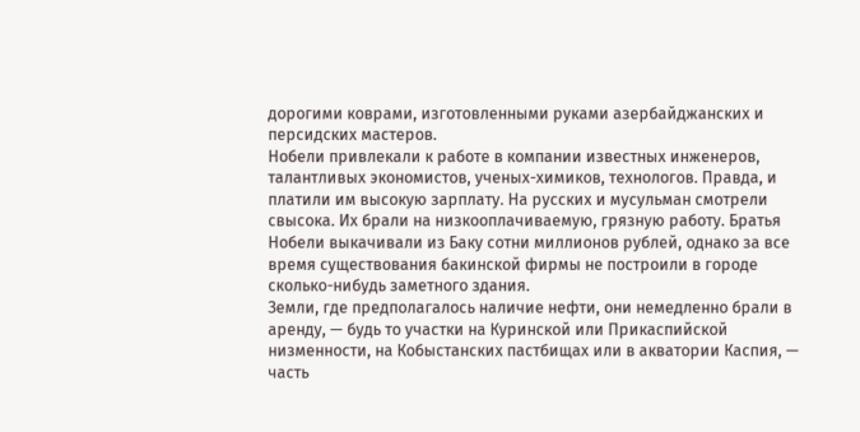дорогими коврами, изготовленными руками азербайджанских и персидских мастеров.
Нобели привлекали к работе в компании известных инженеров, талантливых экономистов, ученых-химиков, технологов. Правда, и платили им высокую зарплату. На русских и мусульман смотрели свысока. Их брали на низкооплачиваемую, грязную работу. Братья Нобели выкачивали из Баку сотни миллионов рублей, однако за все время существования бакинской фирмы не построили в городе сколько-нибудь заметного здания.
Земли, где предполагалось наличие нефти, они немедленно брали в аренду, — будь то участки на Куринской или Прикаспийской низменности, на Кобыстанских пастбищах или в акватории Каспия, — часть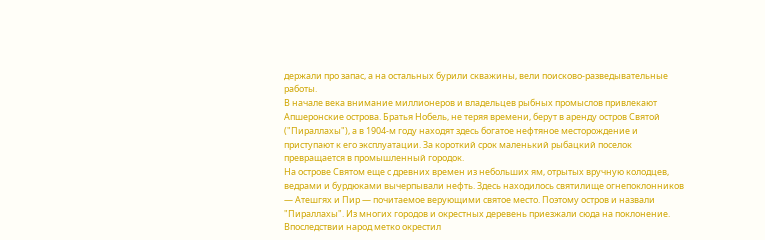держали про запас, а на остальных бурили скважины, вели поисково-разведывательные работы.
В начале века внимание миллионеров и владельцев рыбных промыслов привлекают Апшеронские острова. Братья Нобель, не теряя времени, берут в аренду остров Святой ("Пираллахы"), а в 1904-м году находят здесь богатое нефтяное месторождение и приступают к его эксплуатации. За короткий срок маленький рыбацкий поселок превращается в промышленный городок.
На острове Святом еще с древних времен из небольших ям, отрытых вручную колодцев, ведрами и бурдюками вычерпывали нефть. Здесь находилось святилище огнепоклонников — Атешгях и Пир — почитаемое верующими святое место. Поэтому остров и назвали "Пираллахы". Из многих городов и окрестных деревень приезжали сюда на поклонение. Впоследствии народ метко окрестил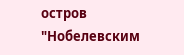остров "Нобелевским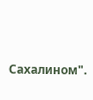Сахалином".